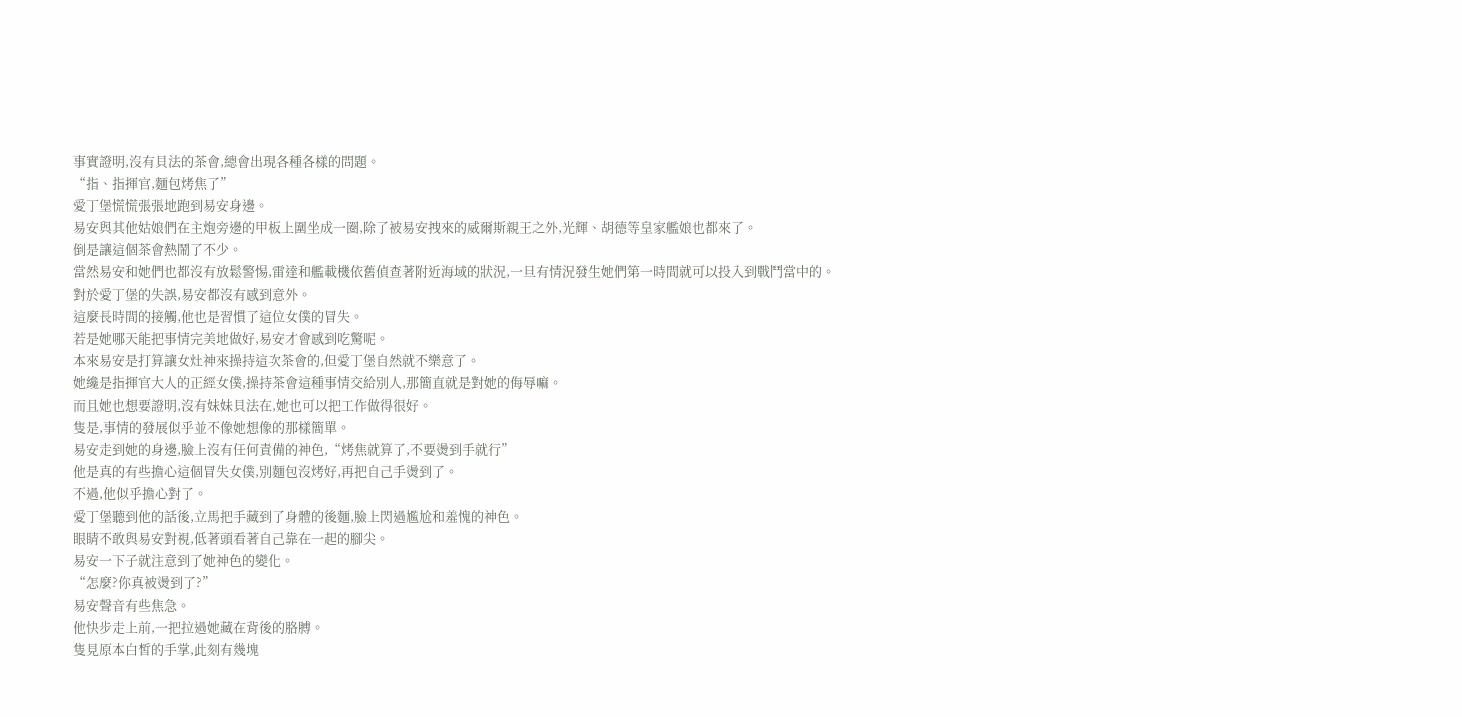事實證明,沒有貝法的茶會,總會出現各種各樣的問題。
“指、指揮官,麵包烤焦了”
愛丁堡慌慌張張地跑到易安身邊。
易安與其他姑娘們在主炮旁邊的甲板上圍坐成一圈,除了被易安拽來的威爾斯親王之外,光輝、胡德等皇家艦娘也都來了。
倒是讓這個茶會熱鬧了不少。
當然易安和她們也都沒有放鬆警惕,雷達和艦載機依舊偵查著附近海域的狀況,一旦有情況發生她們第一時間就可以投入到戰鬥當中的。
對於愛丁堡的失誤,易安都沒有感到意外。
這麼長時間的接觸,他也是習慣了這位女僕的冒失。
若是她哪天能把事情完美地做好,易安才會感到吃驚呢。
本來易安是打算讓女灶神來操持這次茶會的,但愛丁堡自然就不樂意了。
她纔是指揮官大人的正經女僕,操持茶會這種事情交給別人,那簡直就是對她的侮辱嘛。
而且她也想要證明,沒有妹妹貝法在,她也可以把工作做得很好。
隻是,事情的發展似乎並不像她想像的那樣簡單。
易安走到她的身邊,臉上沒有任何責備的神色,“烤焦就算了,不要燙到手就行”
他是真的有些擔心這個冒失女僕,別麵包沒烤好,再把自己手燙到了。
不過,他似乎擔心對了。
愛丁堡聽到他的話後,立馬把手藏到了身體的後麵,臉上閃過尷尬和羞愧的神色。
眼睛不敢與易安對視,低著頭看著自己靠在一起的腳尖。
易安一下子就注意到了她神色的變化。
“怎麼?你真被燙到了?”
易安聲音有些焦急。
他快步走上前,一把拉過她藏在背後的胳膊。
隻見原本白皙的手掌,此刻有幾塊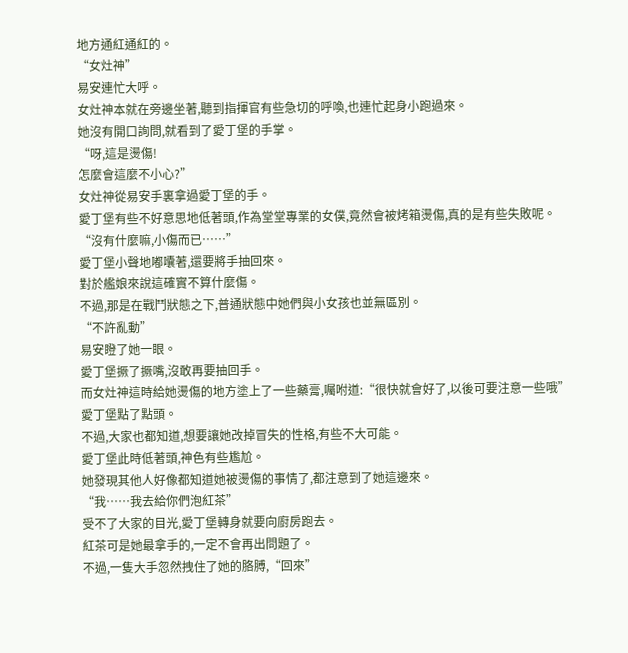地方通紅通紅的。
“女灶神”
易安連忙大呼。
女灶神本就在旁邊坐著,聽到指揮官有些急切的呼喚,也連忙起身小跑過來。
她沒有開口詢問,就看到了愛丁堡的手掌。
“呀,這是燙傷!
怎麼會這麼不小心?”
女灶神從易安手裏拿過愛丁堡的手。
愛丁堡有些不好意思地低著頭,作為堂堂專業的女僕,竟然會被烤箱燙傷,真的是有些失敗呢。
“沒有什麼嘛,小傷而已……”
愛丁堡小聲地嘟囔著,還要將手抽回來。
對於艦娘來說這確實不算什麼傷。
不過,那是在戰鬥狀態之下,普通狀態中她們與小女孩也並無區別。
“不許亂動”
易安瞪了她一眼。
愛丁堡撅了撅嘴,沒敢再要抽回手。
而女灶神這時給她燙傷的地方塗上了一些藥膏,囑咐道:“很快就會好了,以後可要注意一些哦”
愛丁堡點了點頭。
不過,大家也都知道,想要讓她改掉冒失的性格,有些不大可能。
愛丁堡此時低著頭,神色有些尷尬。
她發現其他人好像都知道她被燙傷的事情了,都注意到了她這邊來。
“我……我去給你們泡紅茶”
受不了大家的目光,愛丁堡轉身就要向廚房跑去。
紅茶可是她最拿手的,一定不會再出問題了。
不過,一隻大手忽然拽住了她的胳膊,“回來”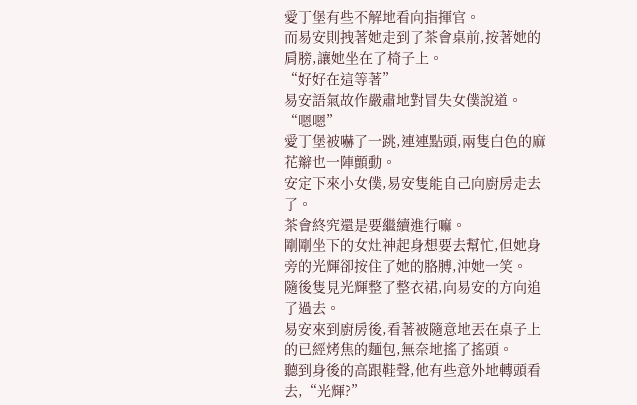愛丁堡有些不解地看向指揮官。
而易安則拽著她走到了茶會桌前,按著她的肩膀,讓她坐在了椅子上。
“好好在這等著”
易安語氣故作嚴肅地對冒失女僕說道。
“嗯嗯”
愛丁堡被嚇了一跳,連連點頭,兩隻白色的麻花辮也一陣顫動。
安定下來小女僕,易安隻能自己向廚房走去了。
茶會終究還是要繼續進行嘛。
剛剛坐下的女灶神起身想要去幫忙,但她身旁的光輝卻按住了她的胳膊,沖她一笑。
隨後隻見光輝整了整衣裙,向易安的方向追了過去。
易安來到廚房後,看著被隨意地丟在桌子上的已經烤焦的麵包,無奈地搖了搖頭。
聽到身後的高跟鞋聲,他有些意外地轉頭看去,“光輝?”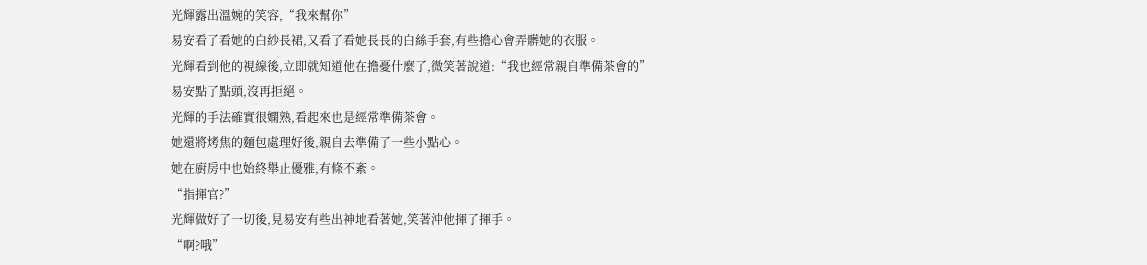光輝露出溫婉的笑容,“我來幫你”
易安看了看她的白紗長裙,又看了看她長長的白絲手套,有些擔心會弄髒她的衣服。
光輝看到他的視線後,立即就知道他在擔憂什麼了,微笑著說道:“我也經常親自準備茶會的”
易安點了點頭,沒再拒絕。
光輝的手法確實很嫻熟,看起來也是經常準備茶會。
她還將烤焦的麵包處理好後,親自去準備了一些小點心。
她在廚房中也始終舉止優雅,有條不紊。
“指揮官?”
光輝做好了一切後,見易安有些出神地看著她,笑著沖他揮了揮手。
“啊?哦”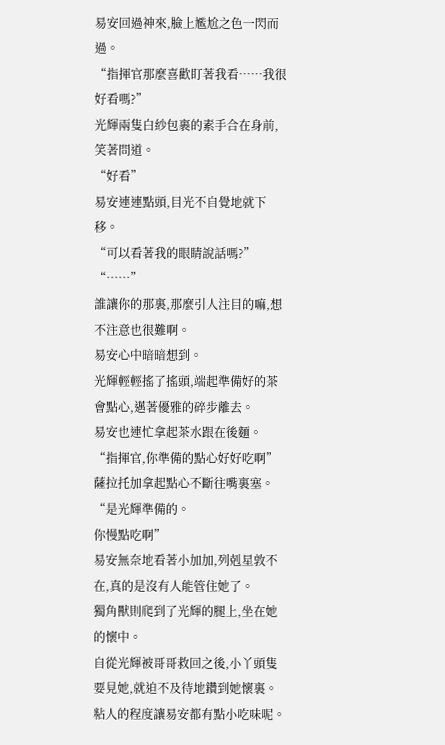易安回過神來,臉上尷尬之色一閃而過。
“指揮官那麼喜歡盯著我看……我很好看嗎?”
光輝兩隻白紗包裹的素手合在身前,笑著問道。
“好看”
易安連連點頭,目光不自覺地就下移。
“可以看著我的眼睛說話嗎?”
“……”
誰讓你的那裏,那麼引人注目的嘛,想不注意也很難啊。
易安心中暗暗想到。
光輝輕輕搖了搖頭,端起準備好的茶會點心,邁著優雅的碎步離去。
易安也連忙拿起茶水跟在後麵。
“指揮官,你準備的點心好好吃啊”
薩拉托加拿起點心不斷往嘴裏塞。
“是光輝準備的。
你慢點吃啊”
易安無奈地看著小加加,列剋星敦不在,真的是沒有人能管住她了。
獨角獸則爬到了光輝的腿上,坐在她的懷中。
自從光輝被哥哥救回之後,小丫頭隻要見她,就迫不及待地鑽到她懷裏。
粘人的程度讓易安都有點小吃味呢。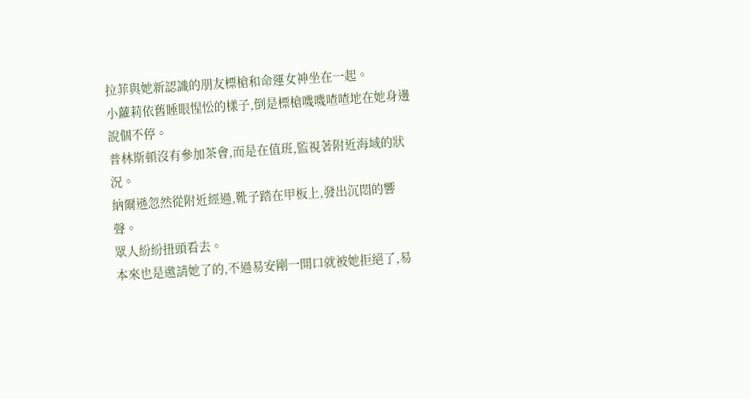拉菲與她新認識的朋友標槍和命運女神坐在一起。
小蘿莉依舊睡眼惺忪的樣子,倒是標槍嘰嘰喳喳地在她身邊說個不停。
普林斯頓沒有參加茶會,而是在值班,監視著附近海域的狀況。
納爾遜忽然從附近經過,靴子踏在甲板上,發出沉悶的響聲。
眾人紛紛扭頭看去。
本來也是邀請她了的,不過易安剛一開口就被她拒絕了,易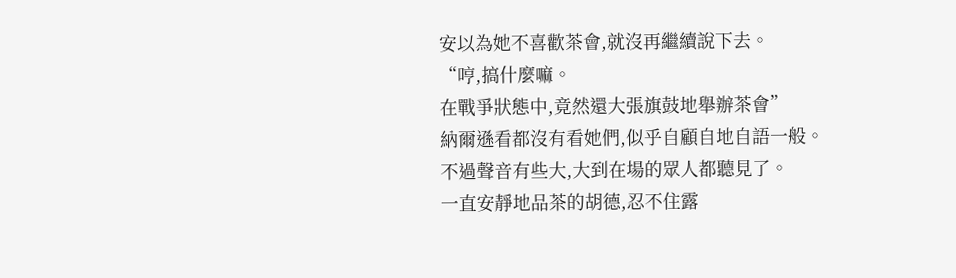安以為她不喜歡茶會,就沒再繼續說下去。
“哼,搞什麼嘛。
在戰爭狀態中,竟然還大張旗鼓地舉辦茶會”
納爾遜看都沒有看她們,似乎自顧自地自語一般。
不過聲音有些大,大到在場的眾人都聽見了。
一直安靜地品茶的胡德,忍不住露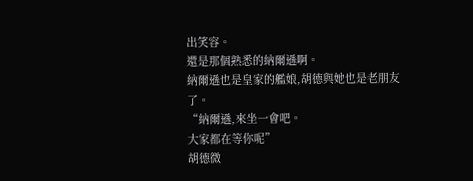出笑容。
還是那個熟悉的納爾遜啊。
納爾遜也是皇家的艦娘,胡德與她也是老朋友了。
“納爾遜,來坐一會吧。
大家都在等你呢”
胡德微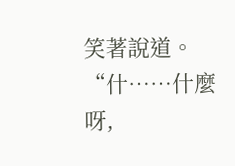笑著說道。
“什……什麼呀,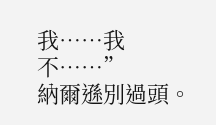我……我不……”
納爾遜別過頭。